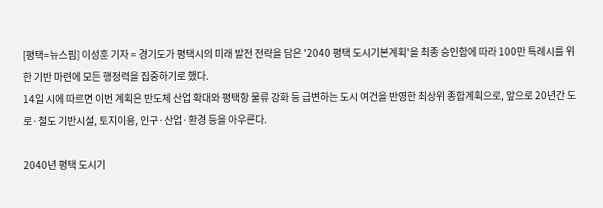[평택=뉴스핌] 이성훈 기자 = 경기도가 평택시의 미래 발전 전략을 담은 '2040 평택 도시기본계획'을 최종 승인함에 따라 100만 특례시를 위한 기반 마련에 모든 행정력을 집중하기로 했다.
14일 시에 따르면 이번 계획은 반도체 산업 확대와 평택항 물류 강화 등 급변하는 도시 여건을 반영한 최상위 종합계획으로, 앞으로 20년간 도로·철도 기반시설, 토지이용, 인구·산업·환경 등을 아우른다.

2040년 평택 도시기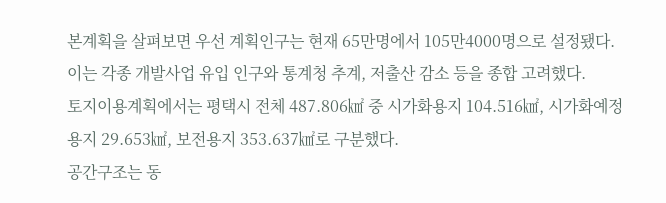본계획을 살펴보면 우선 계획인구는 현재 65만명에서 105만4000명으로 설정됐다.
이는 각종 개발사업 유입 인구와 통계청 추계, 저출산 감소 등을 종합 고려했다.
토지이용계획에서는 평택시 전체 487.806㎢ 중 시가화용지 104.516㎢, 시가화예정용지 29.653㎢, 보전용지 353.637㎢로 구분했다.
공간구조는 동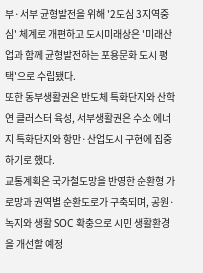부·서부 균형발전을 위해 '2도심 3지역중심' 체계로 개편하고 도시미래상은 '미래산업과 함께 균형발전하는 포용문화 도시 평택'으로 수립됐다.
또한 동부생활권은 반도체 특화단지와 산학연 클러스터 육성, 서부생활권은 수소 에너지 특화단지와 항만·산업도시 구현에 집중하기로 했다.
교통계획은 국가철도망을 반영한 순환형 가로망과 권역별 순환도로가 구축되며, 공원·녹지와 생활 SOC 확충으로 시민 생활환경을 개선할 예정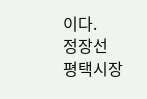이다.
정장선 평택시장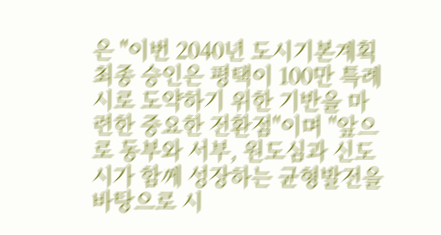은 "이번 2040년 도시기본계획 최종 승인은 평택이 100만 특례시로 도약하기 위한 기반을 마련한 중요한 전환점"이며 "앞으로 동부와 서부, 원도심과 신도시가 함께 성장하는 균형발전을 바탕으로 시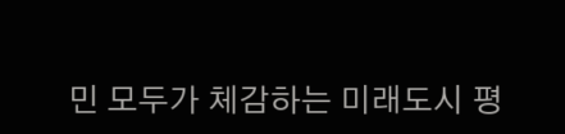민 모두가 체감하는 미래도시 평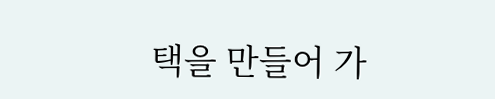택을 만들어 가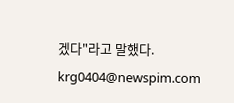겠다"라고 말했다.
krg0404@newspim.com